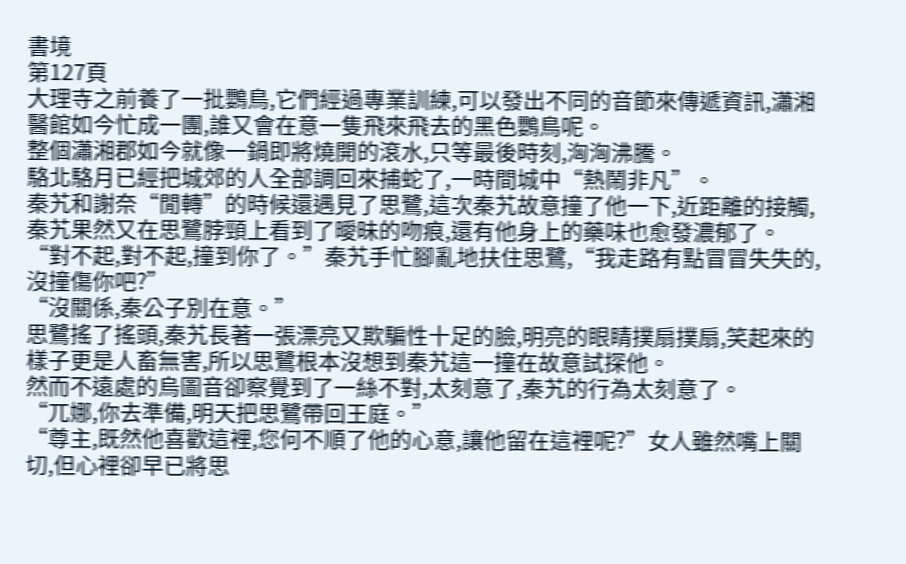書境
第127頁
大理寺之前養了一批鸚鳥,它們經過專業訓練,可以發出不同的音節來傳遞資訊,瀟湘醫館如今忙成一團,誰又會在意一隻飛來飛去的黑色鸚鳥呢。
整個瀟湘郡如今就像一鍋即將燒開的滾水,只等最後時刻,洶洶沸騰。
駱北駱月已經把城郊的人全部調回來捕蛇了,一時間城中“熱鬧非凡”。
秦艽和謝奈“閒轉”的時候還遇見了思鷺,這次秦艽故意撞了他一下,近距離的接觸,秦艽果然又在思鷺脖頸上看到了曖昧的吻痕,還有他身上的藥味也愈發濃郁了。
“對不起,對不起,撞到你了。”秦艽手忙腳亂地扶住思鷺,“我走路有點冒冒失失的,沒撞傷你吧?”
“沒關係,秦公子別在意。”
思鷺搖了搖頭,秦艽長著一張漂亮又欺騙性十足的臉,明亮的眼睛撲扇撲扇,笑起來的樣子更是人畜無害,所以思鷺根本沒想到秦艽這一撞在故意試探他。
然而不遠處的烏圖音卻察覺到了一絲不對,太刻意了,秦艽的行為太刻意了。
“兀娜,你去準備,明天把思鷺帶回王庭。”
“尊主,既然他喜歡這裡,您何不順了他的心意,讓他留在這裡呢?”女人雖然嘴上關切,但心裡卻早已將思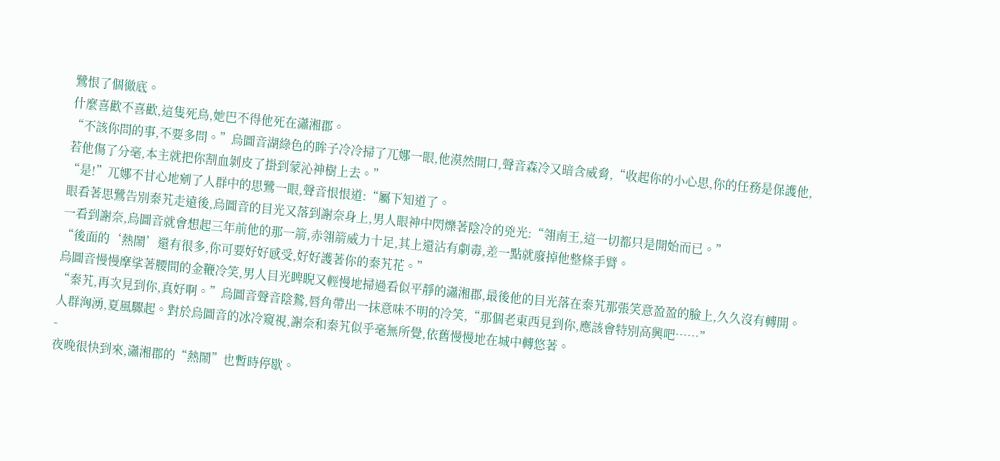鷺恨了個徹底。
什麼喜歡不喜歡,這隻死鳥,她巴不得他死在瀟湘郡。
“不該你問的事,不要多問。”烏圖音湖綠色的眸子冷冷掃了兀娜一眼,他漠然開口,聲音森冷又暗含威脅,“收起你的小心思,你的任務是保護他,若他傷了分毫,本主就把你割血剝皮了掛到蒙沁神樹上去。”
“是!”兀娜不甘心地剜了人群中的思鷺一眼,聲音恨恨道:“屬下知道了。
眼看著思鷺告別秦艽走遠後,烏圖音的目光又落到謝奈身上,男人眼神中閃爍著陰冷的兇光:“翎南王,這一切都只是開始而已。”
一看到謝奈,烏圖音就會想起三年前他的那一箭,赤翎箭威力十足,其上還沾有劇毒,差一點就廢掉他整條手臂。
“後面的‘熱鬧’還有很多,你可要好好感受,好好護著你的秦艽花。”
烏圖音慢慢摩挲著腰間的金鞭冷笑,男人目光睥睨又輕慢地掃過看似平靜的瀟湘郡,最後他的目光落在秦艽那張笑意盈盈的臉上,久久沒有轉開。
“秦艽,再次見到你,真好啊。”烏圖音聲音陰鷙,唇角帶出一抹意味不明的冷笑,“那個老東西見到你,應該會特別高興吧……”
人群洶湧,夏風驟起。對於烏圖音的冰冷窺視,謝奈和秦艽似乎毫無所覺,依舊慢慢地在城中轉悠著。
-
夜晚很快到來,瀟湘郡的“熱鬧”也暫時停歇。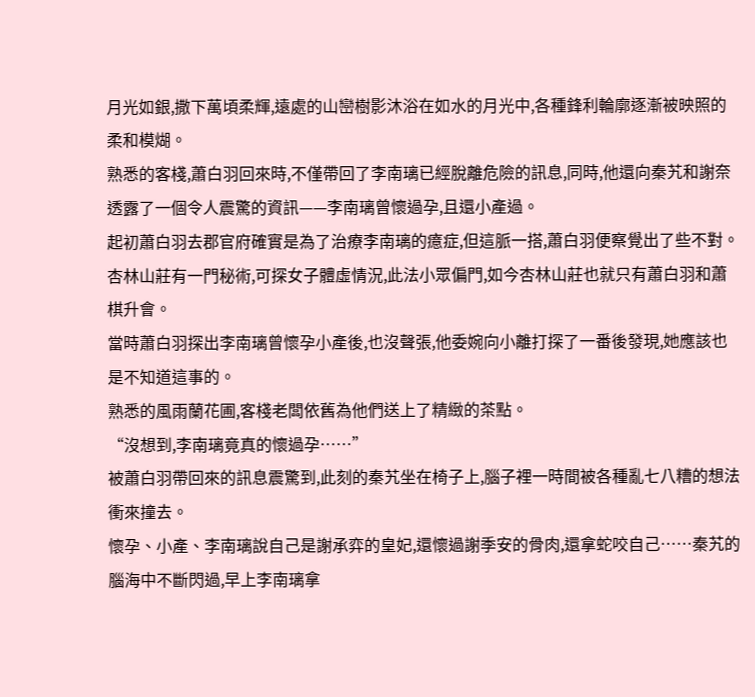月光如銀,撒下萬頃柔輝,遠處的山巒樹影沐浴在如水的月光中,各種鋒利輪廓逐漸被映照的柔和模煳。
熟悉的客棧,蕭白羽回來時,不僅帶回了李南璃已經脫離危險的訊息,同時,他還向秦艽和謝奈透露了一個令人震驚的資訊——李南璃曾懷過孕,且還小產過。
起初蕭白羽去郡官府確實是為了治療李南璃的癔症,但這脈一搭,蕭白羽便察覺出了些不對。
杏林山莊有一門秘術,可探女子體虛情況,此法小眾偏門,如今杏林山莊也就只有蕭白羽和蕭棋升會。
當時蕭白羽探出李南璃曾懷孕小產後,也沒聲張,他委婉向小離打探了一番後發現,她應該也是不知道這事的。
熟悉的風雨蘭花圃,客棧老闆依舊為他們送上了精緻的茶點。
“沒想到,李南璃竟真的懷過孕……”
被蕭白羽帶回來的訊息震驚到,此刻的秦艽坐在椅子上,腦子裡一時間被各種亂七八糟的想法衝來撞去。
懷孕、小產、李南璃說自己是謝承弈的皇妃,還懷過謝季安的骨肉,還拿蛇咬自己……秦艽的腦海中不斷閃過,早上李南璃拿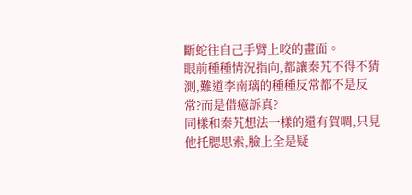斷蛇往自己手臂上咬的畫面。
眼前種種情況指向,都讓秦艽不得不猜測,難道李南璃的種種反常都不是反常?而是借癔訴真?
同樣和秦艽想法一樣的還有賀啁,只見他托腮思索,臉上全是疑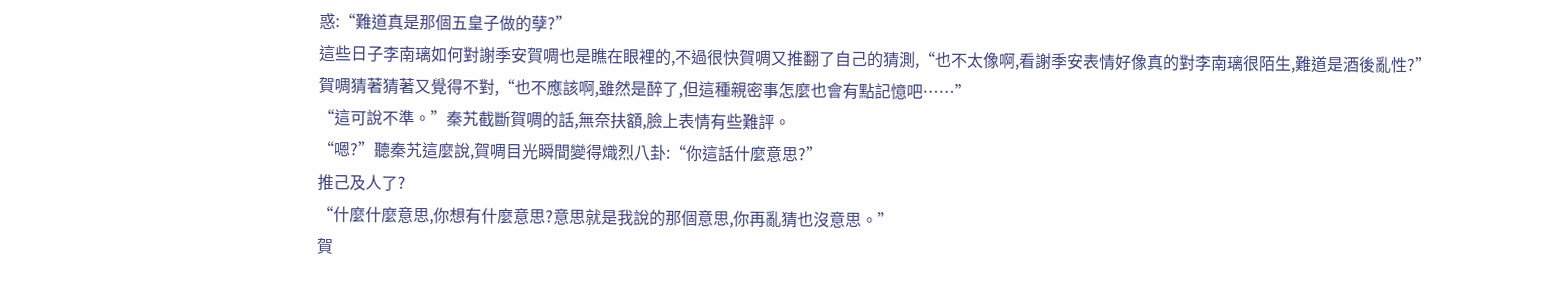惑:“難道真是那個五皇子做的孽?”
這些日子李南璃如何對謝季安賀啁也是瞧在眼裡的,不過很快賀啁又推翻了自己的猜測,“也不太像啊,看謝季安表情好像真的對李南璃很陌生,難道是酒後亂性?”
賀啁猜著猜著又覺得不對,“也不應該啊,雖然是醉了,但這種親密事怎麼也會有點記憶吧……”
“這可說不準。”秦艽截斷賀啁的話,無奈扶額,臉上表情有些難評。
“嗯?”聽秦艽這麼說,賀啁目光瞬間變得熾烈八卦:“你這話什麼意思?”
推己及人了?
“什麼什麼意思,你想有什麼意思?意思就是我說的那個意思,你再亂猜也沒意思。”
賀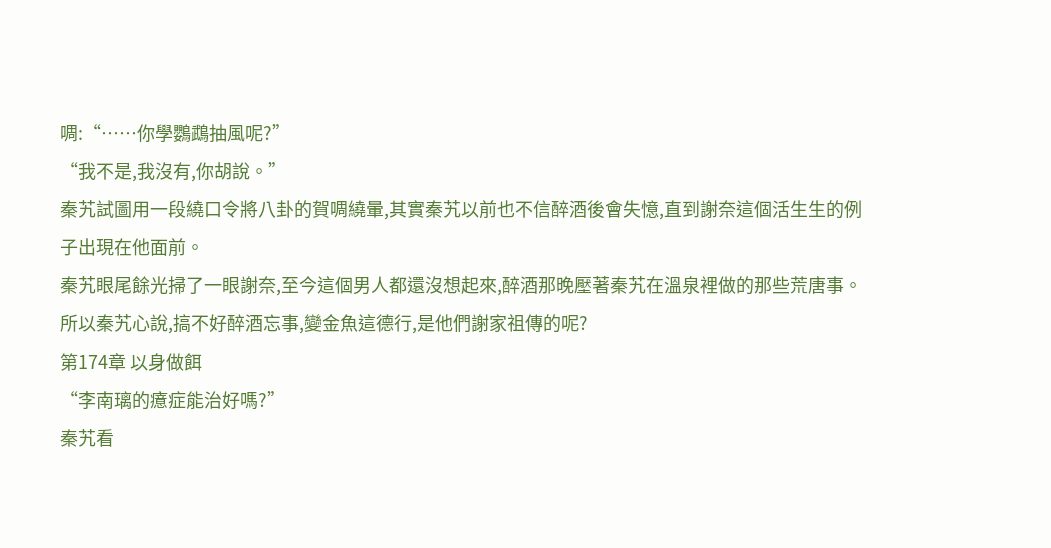啁:“……你學鸚鵡抽風呢?”
“我不是,我沒有,你胡說。”
秦艽試圖用一段繞口令將八卦的賀啁繞暈,其實秦艽以前也不信醉酒後會失憶,直到謝奈這個活生生的例子出現在他面前。
秦艽眼尾餘光掃了一眼謝奈,至今這個男人都還沒想起來,醉酒那晚壓著秦艽在溫泉裡做的那些荒唐事。
所以秦艽心說,搞不好醉酒忘事,變金魚這德行,是他們謝家祖傳的呢?
第174章 以身做餌
“李南璃的癔症能治好嗎?”
秦艽看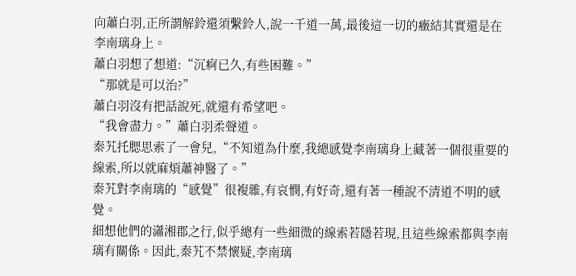向蕭白羽,正所謂解鈴還須繫鈴人,說一千道一萬,最後這一切的癥結其實還是在李南璃身上。
蕭白羽想了想道:“沉痾已久,有些困難。”
“那就是可以治?”
蕭白羽沒有把話說死,就還有希望吧。
“我會盡力。”蕭白羽柔聲道。
秦艽托腮思索了一會兒,“不知道為什麼,我總感覺李南璃身上藏著一個很重要的線索,所以就麻煩蕭神醫了。”
秦艽對李南璃的“感覺”很複雜,有哀憫,有好奇,還有著一種說不清道不明的感覺。
細想他們的瀟湘郡之行,似乎總有一些細微的線索若隱若現,且這些線索都與李南璃有關係。因此,秦艽不禁懷疑,李南璃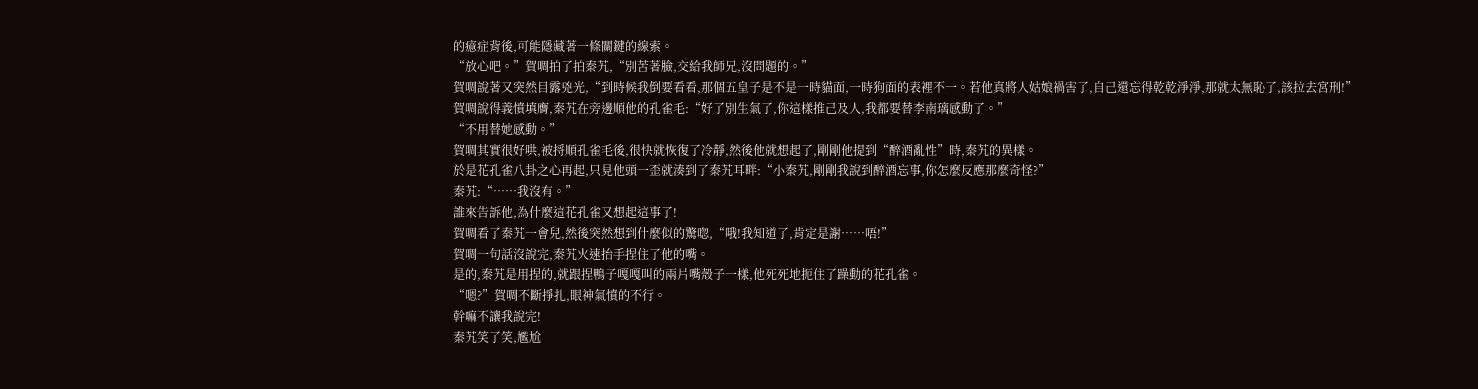的癔症背後,可能隱藏著一條關鍵的線索。
“放心吧。”賀啁拍了拍秦艽,“別苦著臉,交給我師兄,沒問題的。”
賀啁說著又突然目露兇光,“到時候我倒要看看,那個五皇子是不是一時貓面,一時狗面的表裡不一。若他真將人姑娘禍害了,自己還忘得乾乾淨淨,那就太無恥了,該拉去宮刑!”
賀啁說得義憤填膺,秦艽在旁邊順他的孔雀毛:“好了別生氣了,你這樣推己及人,我都要替李南璃感動了。”
“不用替她感動。”
賀啁其實很好哄,被捋順孔雀毛後,很快就恢復了冷靜,然後他就想起了,剛剛他提到“醉酒亂性”時,秦艽的異樣。
於是花孔雀八卦之心再起,只見他頭一歪就湊到了秦艽耳畔:“小秦艽,剛剛我說到醉酒忘事,你怎麼反應那麼奇怪?”
秦艽:“……我沒有。”
誰來告訴他,為什麼這花孔雀又想起這事了!
賀啁看了秦艽一會兒,然後突然想到什麼似的驚唿,“哦!我知道了,肯定是謝……唔!”
賀啁一句話沒說完,秦艽火速抬手捏住了他的嘴。
是的,秦艽是用捏的,就跟捏鴨子嘎嘎叫的兩片嘴殼子一樣,他死死地扼住了躁動的花孔雀。
“嗯?”賀啁不斷掙扎,眼神氣憤的不行。
幹嘛不讓我說完!
秦艽笑了笑,尷尬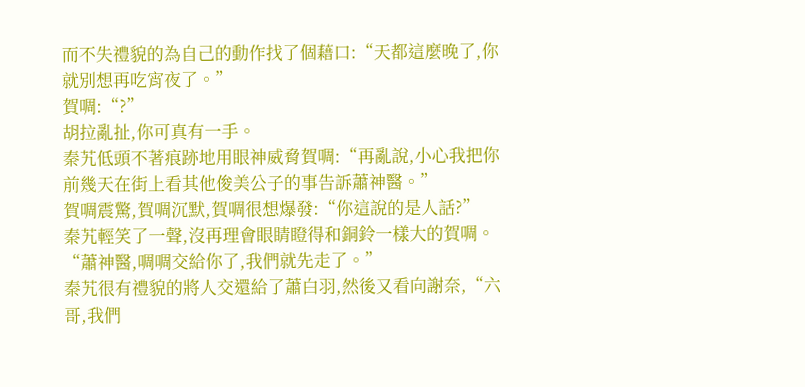而不失禮貌的為自己的動作找了個藉口:“天都這麼晚了,你就別想再吃宵夜了。”
賀啁:“?”
胡拉亂扯,你可真有一手。
秦艽低頭不著痕跡地用眼神威脅賀啁:“再亂說,小心我把你前幾天在街上看其他俊美公子的事告訴蕭神醫。”
賀啁震驚,賀啁沉默,賀啁很想爆發:“你這說的是人話?”
秦艽輕笑了一聲,沒再理會眼睛瞪得和銅鈴一樣大的賀啁。
“蕭神醫,啁啁交給你了,我們就先走了。”
秦艽很有禮貌的將人交還給了蕭白羽,然後又看向謝奈,“六哥,我們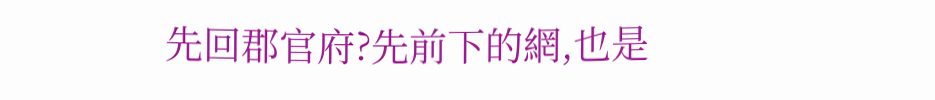先回郡官府?先前下的網,也是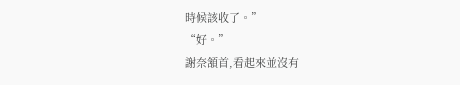時候該收了。”
“好。”
謝奈頷首,看起來並沒有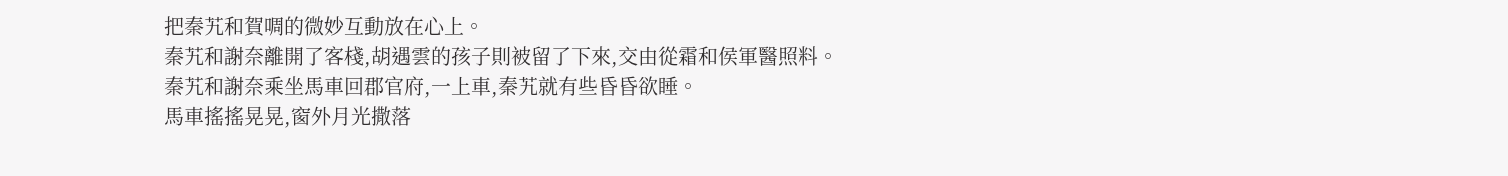把秦艽和賀啁的微妙互動放在心上。
秦艽和謝奈離開了客棧,胡遇雲的孩子則被留了下來,交由從霜和侯軍醫照料。
秦艽和謝奈乘坐馬車回郡官府,一上車,秦艽就有些昏昏欲睡。
馬車搖搖晃晃,窗外月光撒落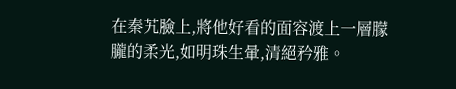在秦艽臉上,將他好看的面容渡上一層朦朧的柔光,如明珠生暈,清絕矜雅。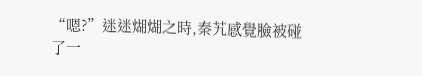“嗯?”迷迷煳煳之時,秦艽感覺臉被碰了一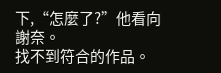下,“怎麼了?”他看向謝奈。
找不到符合的作品。